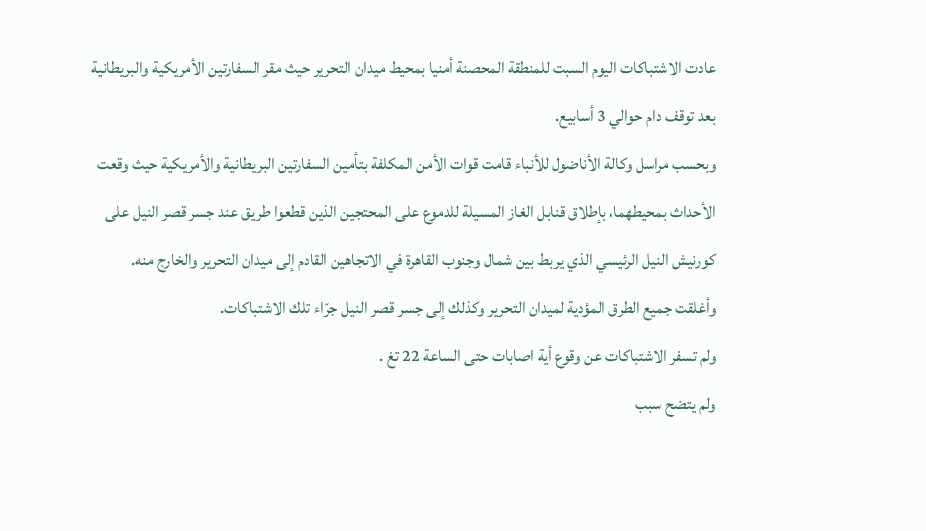عادت الاشتباكات اليوم السبت للمنطقة المحصنة أمنيا بمحيط ميدان التحرير حيث مقر السفارتين الأمريكية والبريطانية بعد توقف دام حوالي 3 أسابيع.
وبحسب مراسل وكالة الأناضول للأنباء قامت قوات الأمن المكلفة بتأمين السفارتين البريطانية والأمريكية حيث وقعت الأحداث بمحيطهما، بإطلاق قنابل الغاز المسيلة للدموع على المحتجين الذين قطعوا طريق عند جسر قصر النيل على كورنيش النيل الرئيسي الذي يربط بين شمال وجنوب القاهرة في الاتجاهين القادم إلى ميدان التحرير والخارج منه.
وأغلقت جميع الطرق المؤدية لميدان التحرير وكذلك إلى جسر قصر النيل جرّاء تلك الاشتباكات.
ولم تسفر الاشتباكات عن وقوع أية اصابات حتى الساعة 22 تغ .
ولم يتضح سبب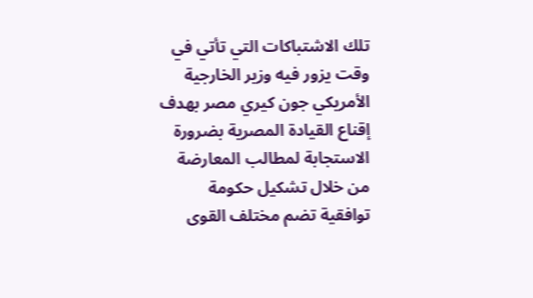تلك الاشتباكات التي تأتي في وقت يزور فيه وزير الخارجية الأمريكي جون كيري مصر بهدف إقناع القيادة المصرية بضرورة الاستجابة لمطالب المعارضة من خلال تشكيل حكومة توافقية تضم مختلف القوى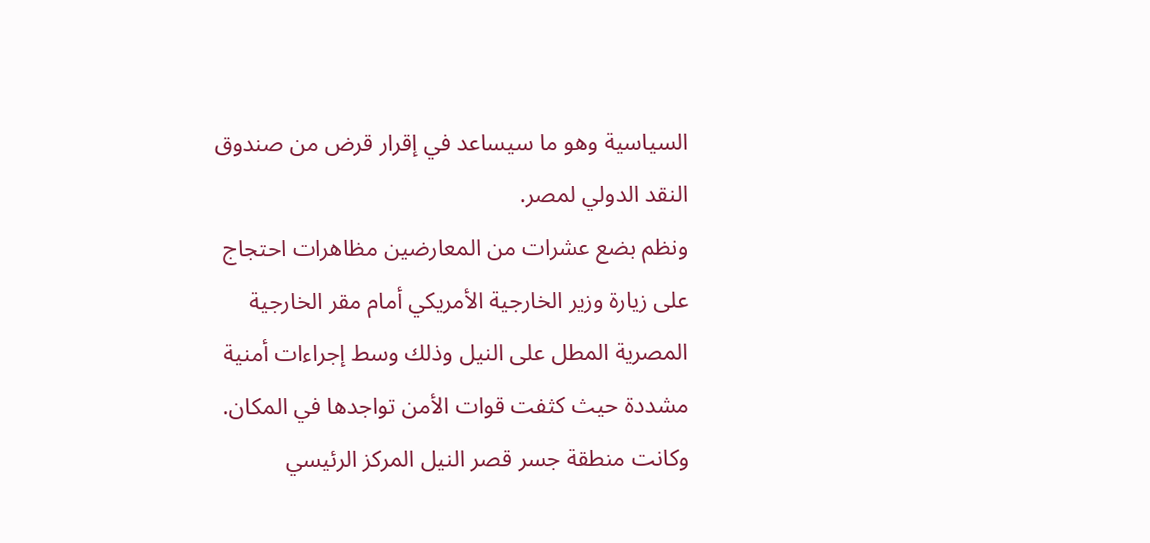السياسية وهو ما سيساعد في إقرار قرض من صندوق النقد الدولي لمصر.
ونظم بضع عشرات من المعارضين مظاهرات احتجاج على زيارة وزير الخارجية الأمريكي أمام مقر الخارجية المصرية المطل على النيل وذلك وسط إجراءات أمنية مشددة حيث كثفت قوات الأمن تواجدها في المكان.
وكانت منطقة جسر قصر النيل المركز الرئيسي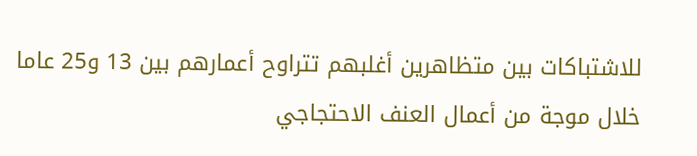للاشتباكات بين متظاهرين أغلبهم تتراوح أعمارهم بين 13 و25 عاما خلال موجة من أعمال العنف الاحتجاجي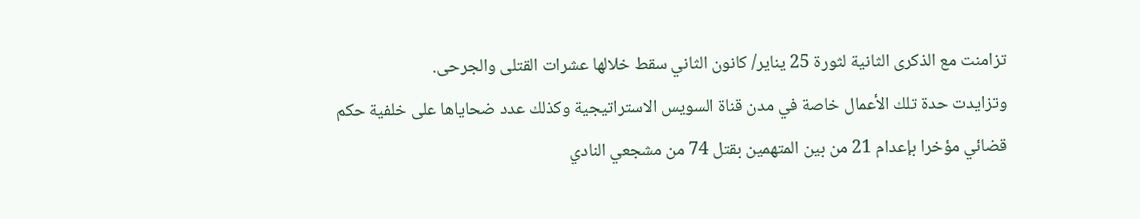تزامنت مع الذكرى الثانية لثورة 25 يناير/ كانون الثاني سقط خلالها عشرات القتلى والجرحى.
وتزايدت حدة تلك الأعمال خاصة في مدن قناة السويس الاستراتيجية وكذلك عدد ضحاياها على خلفية حكم قضائي مؤخرا بإعدام 21 من بين المتهمين بقتل 74 من مشجعي النادي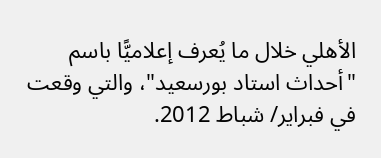الأهلي خلال ما يُعرف إعلاميًّا باسم "أحداث استاد بورسعيد"، والتي وقعت في فبراير/ شباط 2012.